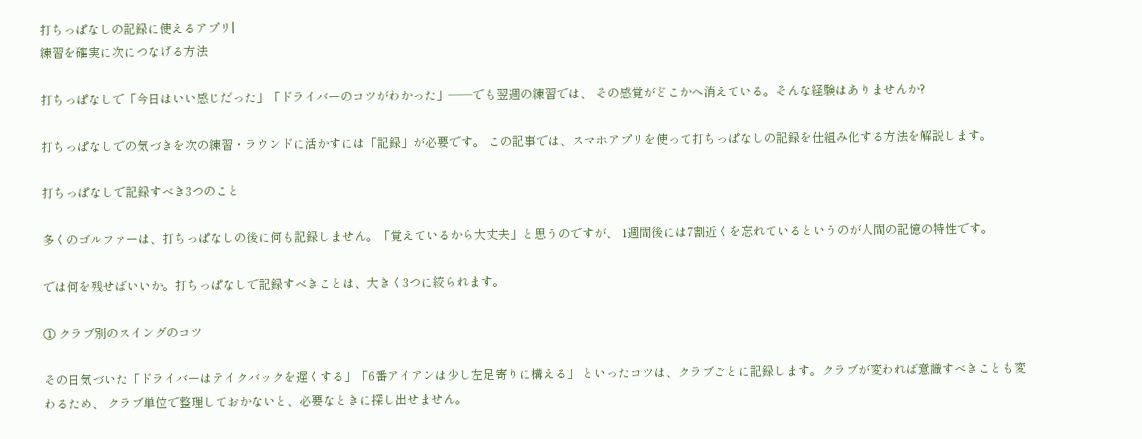打ちっぱなしの記録に使えるアプリ|
練習を確実に次につなげる方法

打ちっぱなしで「今日はいい感じだった」「ドライバーのコツがわかった」——でも翌週の練習では、 その感覚がどこかへ消えている。そんな経験はありませんか?

打ちっぱなしでの気づきを次の練習・ラウンドに活かすには「記録」が必要です。 この記事では、スマホアプリを使って打ちっぱなしの記録を仕組み化する方法を解説します。

打ちっぱなしで記録すべき3つのこと

多くのゴルファーは、打ちっぱなしの後に何も記録しません。「覚えているから大丈夫」と思うのですが、 1週間後には7割近くを忘れているというのが人間の記憶の特性です。

では何を残せばいいか。打ちっぱなしで記録すべきことは、大きく3つに絞られます。

① クラブ別のスイングのコツ

その日気づいた「ドライバーはテイクバックを遅くする」「6番アイアンは少し左足寄りに構える」 といったコツは、クラブごとに記録します。クラブが変われば意識すべきことも変わるため、 クラブ単位で整理しておかないと、必要なときに探し出せません。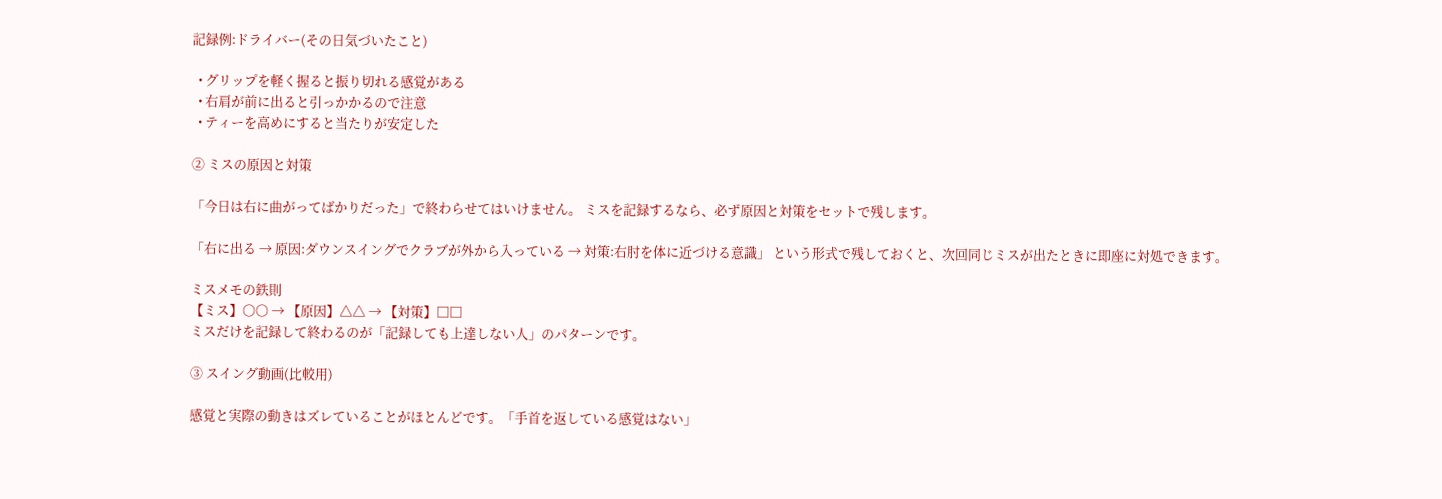記録例:ドライバー(その日気づいたこと)

  • グリップを軽く握ると振り切れる感覚がある
  • 右肩が前に出ると引っかかるので注意
  • ティーを高めにすると当たりが安定した

② ミスの原因と対策

「今日は右に曲がってばかりだった」で終わらせてはいけません。 ミスを記録するなら、必ず原因と対策をセットで残します。

「右に出る → 原因:ダウンスイングでクラブが外から入っている → 対策:右肘を体に近づける意識」 という形式で残しておくと、次回同じミスが出たときに即座に対処できます。

ミスメモの鉄則
【ミス】〇〇 → 【原因】△△ → 【対策】□□
ミスだけを記録して終わるのが「記録しても上達しない人」のパターンです。

③ スイング動画(比較用)

感覚と実際の動きはズレていることがほとんどです。「手首を返している感覚はない」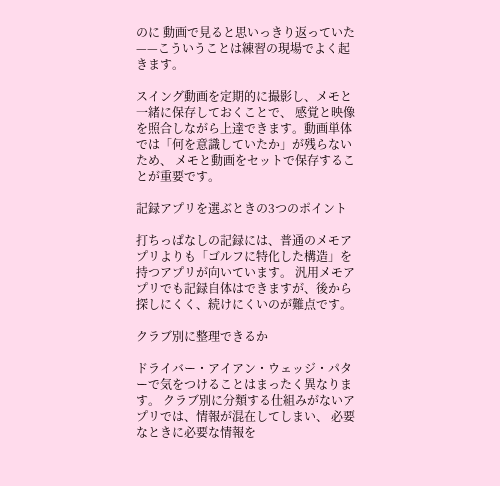のに 動画で見ると思いっきり返っていた——こういうことは練習の現場でよく起きます。

スイング動画を定期的に撮影し、メモと一緒に保存しておくことで、 感覚と映像を照合しながら上達できます。動画単体では「何を意識していたか」が残らないため、 メモと動画をセットで保存することが重要です。

記録アプリを選ぶときの3つのポイント

打ちっぱなしの記録には、普通のメモアプリよりも「ゴルフに特化した構造」を持つアプリが向いています。 汎用メモアプリでも記録自体はできますが、後から探しにくく、続けにくいのが難点です。

クラブ別に整理できるか

ドライバー・アイアン・ウェッジ・パターで気をつけることはまったく異なります。 クラブ別に分類する仕組みがないアプリでは、情報が混在してしまい、 必要なときに必要な情報を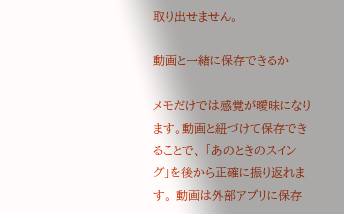取り出せません。

動画と一緒に保存できるか

メモだけでは感覚が曖昧になります。動画と紐づけて保存できることで、 「あのときのスイング」を後から正確に振り返れます。 動画は外部アプリに保存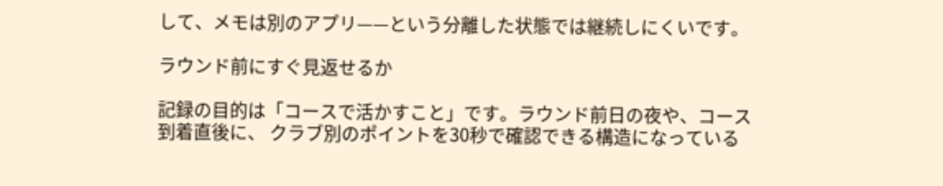して、メモは別のアプリ——という分離した状態では継続しにくいです。

ラウンド前にすぐ見返せるか

記録の目的は「コースで活かすこと」です。ラウンド前日の夜や、コース到着直後に、 クラブ別のポイントを30秒で確認できる構造になっている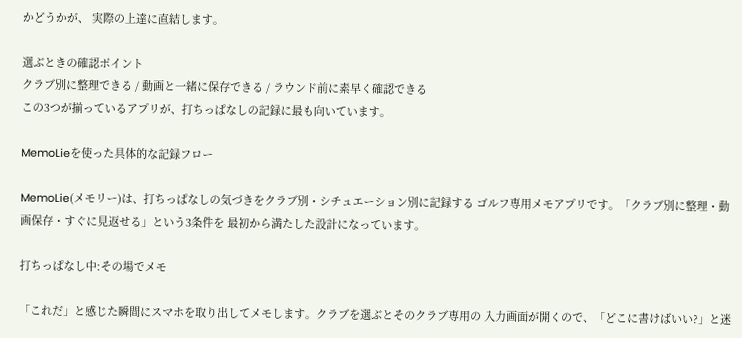かどうかが、 実際の上達に直結します。

選ぶときの確認ポイント
クラブ別に整理できる / 動画と一緒に保存できる / ラウンド前に素早く確認できる
この3つが揃っているアプリが、打ちっぱなしの記録に最も向いています。

MemoLieを使った具体的な記録フロー

MemoLie(メモリー)は、打ちっぱなしの気づきをクラブ別・シチュエーション別に記録する ゴルフ専用メモアプリです。「クラブ別に整理・動画保存・すぐに見返せる」という3条件を 最初から満たした設計になっています。

打ちっぱなし中:その場でメモ

「これだ」と感じた瞬間にスマホを取り出してメモします。クラブを選ぶとそのクラブ専用の 入力画面が開くので、「どこに書けばいい?」と迷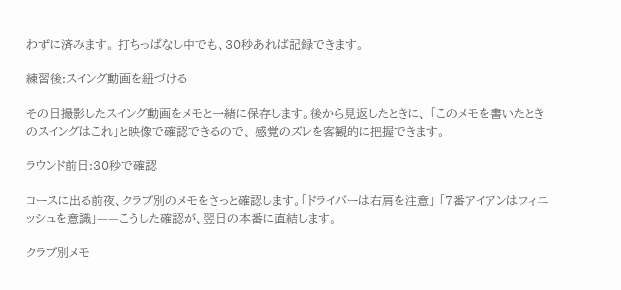わずに済みます。 打ちっぱなし中でも、30秒あれば記録できます。

練習後:スイング動画を紐づける

その日撮影したスイング動画をメモと一緒に保存します。後から見返したときに、 「このメモを書いたときのスイングはこれ」と映像で確認できるので、 感覚のズレを客観的に把握できます。

ラウンド前日:30秒で確認

コースに出る前夜、クラブ別のメモをさっと確認します。「ドライバーは右肩を注意」 「7番アイアンはフィニッシュを意識」——こうした確認が、翌日の本番に直結します。

クラブ別メモ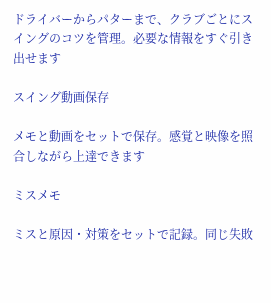ドライバーからパターまで、クラブごとにスイングのコツを管理。必要な情報をすぐ引き出せます

スイング動画保存

メモと動画をセットで保存。感覚と映像を照合しながら上達できます

ミスメモ

ミスと原因・対策をセットで記録。同じ失敗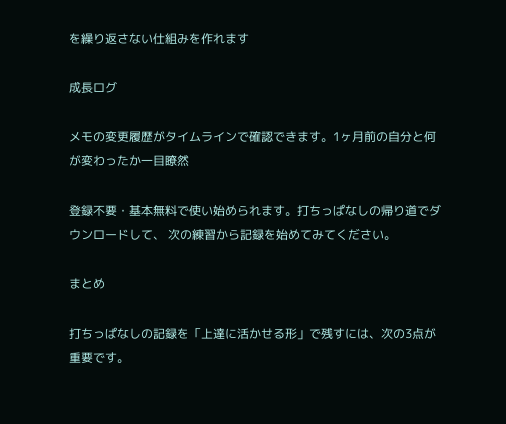を繰り返さない仕組みを作れます

成長ログ

メモの変更履歴がタイムラインで確認できます。1ヶ月前の自分と何が変わったか一目瞭然

登録不要・基本無料で使い始められます。打ちっぱなしの帰り道でダウンロードして、 次の練習から記録を始めてみてください。

まとめ

打ちっぱなしの記録を「上達に活かせる形」で残すには、次の3点が重要です。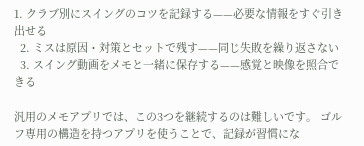1. クラブ別にスイングのコツを記録する——必要な情報をすぐ引き出せる
  2. ミスは原因・対策とセットで残す——同じ失敗を繰り返さない
  3. スイング動画をメモと一緒に保存する——感覚と映像を照合できる

汎用のメモアプリでは、この3つを継続するのは難しいです。 ゴルフ専用の構造を持つアプリを使うことで、記録が習慣にな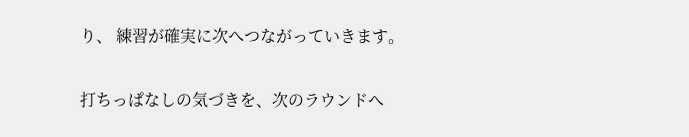り、 練習が確実に次へつながっていきます。

打ちっぱなしの気づきを、次のラウンドへ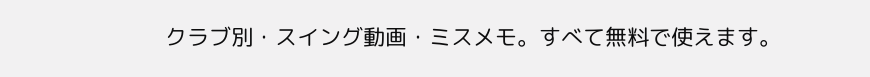クラブ別・スイング動画・ミスメモ。すべて無料で使えます。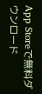App Storeで無料ダウンロード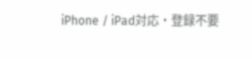iPhone / iPad対応・登録不要